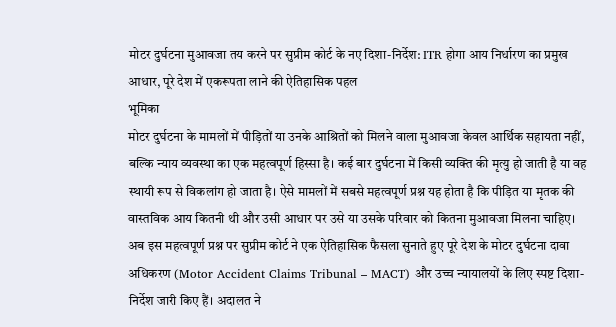मोटर दुर्घटना मुआवजा तय करने पर सुप्रीम कोर्ट के नए दिशा-निर्देश: ITR होगा आय निर्धारण का प्रमुख आधार, पूरे देश में एकरूपता लाने की ऐतिहासिक पहल
भूमिका
मोटर दुर्घटना के मामलों में पीड़ितों या उनके आश्रितों को मिलने वाला मुआवजा केवल आर्थिक सहायता नहीं, बल्कि न्याय व्यवस्था का एक महत्वपूर्ण हिस्सा है। कई बार दुर्घटना में किसी व्यक्ति की मृत्यु हो जाती है या वह स्थायी रूप से विकलांग हो जाता है। ऐसे मामलों में सबसे महत्वपूर्ण प्रश्न यह होता है कि पीड़ित या मृतक की वास्तविक आय कितनी थी और उसी आधार पर उसे या उसके परिवार को कितना मुआवजा मिलना चाहिए।
अब इस महत्वपूर्ण प्रश्न पर सुप्रीम कोर्ट ने एक ऐतिहासिक फैसला सुनाते हुए पूरे देश के मोटर दुर्घटना दावा अधिकरण (Motor Accident Claims Tribunal – MACT) और उच्च न्यायालयों के लिए स्पष्ट दिशा-निर्देश जारी किए हैं। अदालत ने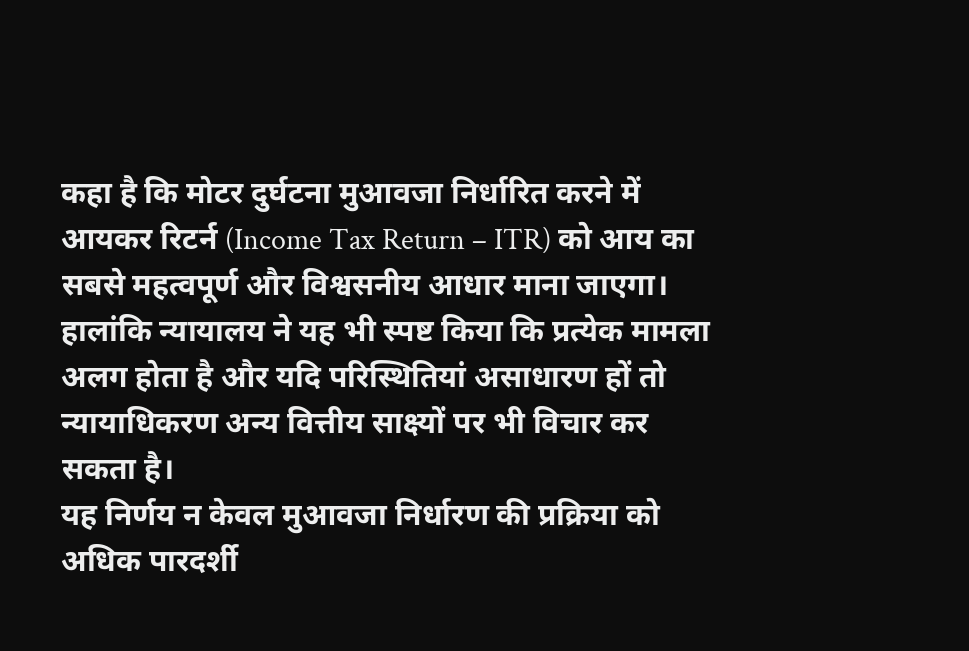कहा है कि मोटर दुर्घटना मुआवजा निर्धारित करने में आयकर रिटर्न (Income Tax Return – ITR) को आय का सबसे महत्वपूर्ण और विश्वसनीय आधार माना जाएगा।
हालांकि न्यायालय ने यह भी स्पष्ट किया कि प्रत्येक मामला अलग होता है और यदि परिस्थितियां असाधारण हों तो न्यायाधिकरण अन्य वित्तीय साक्ष्यों पर भी विचार कर सकता है।
यह निर्णय न केवल मुआवजा निर्धारण की प्रक्रिया को अधिक पारदर्शी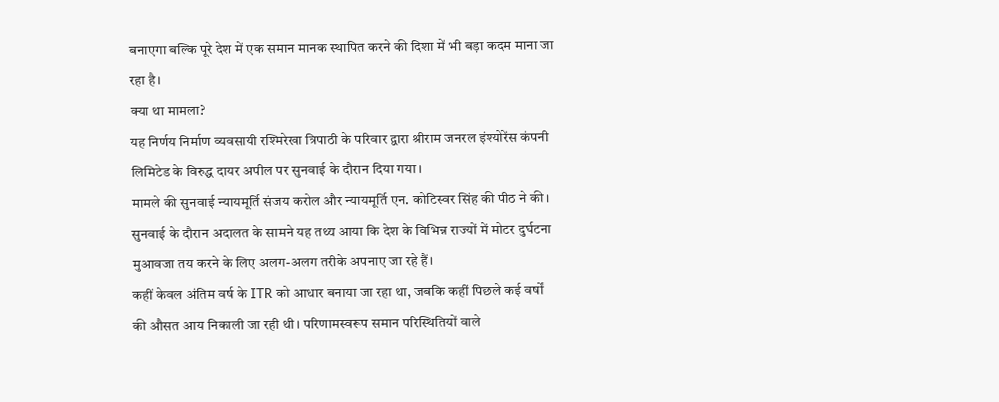बनाएगा बल्कि पूरे देश में एक समान मानक स्थापित करने की दिशा में भी बड़ा कदम माना जा रहा है।
क्या था मामला?
यह निर्णय निर्माण व्यवसायी रश्मिरेखा त्रिपाठी के परिवार द्वारा श्रीराम जनरल इंश्योरेंस कंपनी लिमिटेड के विरुद्ध दायर अपील पर सुनवाई के दौरान दिया गया।
मामले की सुनवाई न्यायमूर्ति संजय करोल और न्यायमूर्ति एन. कोटिस्वर सिंह की पीठ ने की।
सुनवाई के दौरान अदालत के सामने यह तथ्य आया कि देश के विभिन्न राज्यों में मोटर दुर्घटना मुआवजा तय करने के लिए अलग-अलग तरीके अपनाए जा रहे हैं।
कहीं केवल अंतिम वर्ष के ITR को आधार बनाया जा रहा था, जबकि कहीं पिछले कई वर्षों की औसत आय निकाली जा रही थी। परिणामस्वरूप समान परिस्थितियों वाले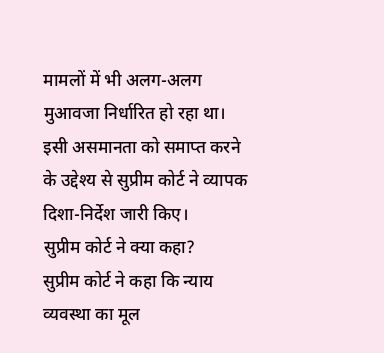मामलों में भी अलग-अलग मुआवजा निर्धारित हो रहा था।
इसी असमानता को समाप्त करने के उद्देश्य से सुप्रीम कोर्ट ने व्यापक दिशा-निर्देश जारी किए।
सुप्रीम कोर्ट ने क्या कहा?
सुप्रीम कोर्ट ने कहा कि न्याय व्यवस्था का मूल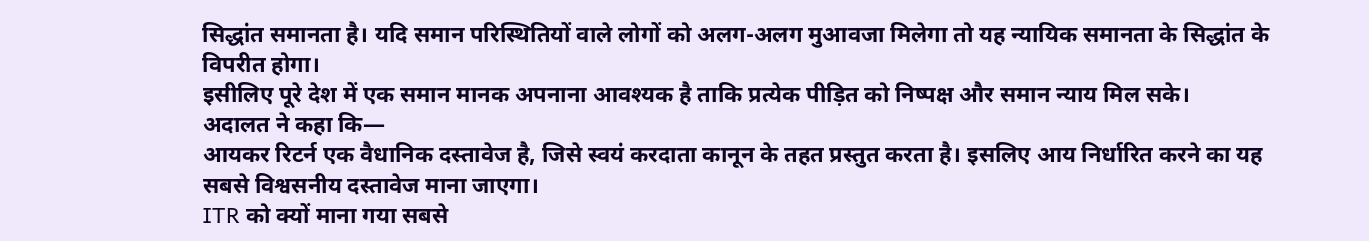सिद्धांत समानता है। यदि समान परिस्थितियों वाले लोगों को अलग-अलग मुआवजा मिलेगा तो यह न्यायिक समानता के सिद्धांत के विपरीत होगा।
इसीलिए पूरे देश में एक समान मानक अपनाना आवश्यक है ताकि प्रत्येक पीड़ित को निष्पक्ष और समान न्याय मिल सके।
अदालत ने कहा कि—
आयकर रिटर्न एक वैधानिक दस्तावेज है, जिसे स्वयं करदाता कानून के तहत प्रस्तुत करता है। इसलिए आय निर्धारित करने का यह सबसे विश्वसनीय दस्तावेज माना जाएगा।
ITR को क्यों माना गया सबसे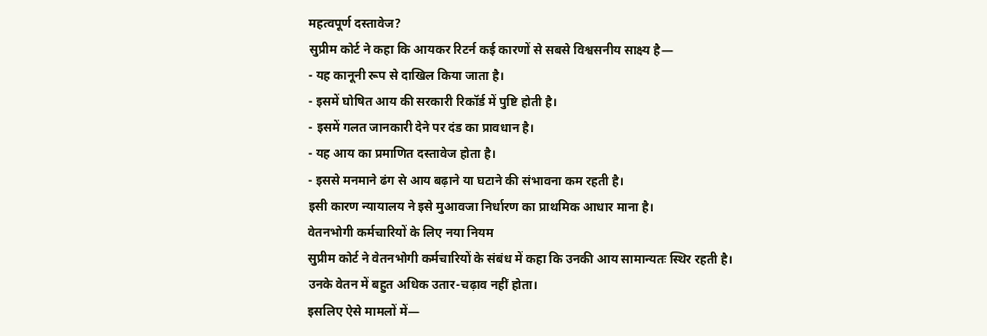महत्वपूर्ण दस्तावेज?
सुप्रीम कोर्ट ने कहा कि आयकर रिटर्न कई कारणों से सबसे विश्वसनीय साक्ष्य है—
- यह कानूनी रूप से दाखिल किया जाता है।
- इसमें घोषित आय की सरकारी रिकॉर्ड में पुष्टि होती है।
- इसमें गलत जानकारी देने पर दंड का प्रावधान है।
- यह आय का प्रमाणित दस्तावेज होता है।
- इससे मनमाने ढंग से आय बढ़ाने या घटाने की संभावना कम रहती है।
इसी कारण न्यायालय ने इसे मुआवजा निर्धारण का प्राथमिक आधार माना है।
वेतनभोगी कर्मचारियों के लिए नया नियम
सुप्रीम कोर्ट ने वेतनभोगी कर्मचारियों के संबंध में कहा कि उनकी आय सामान्यतः स्थिर रहती है।
उनके वेतन में बहुत अधिक उतार-चढ़ाव नहीं होता।
इसलिए ऐसे मामलों में—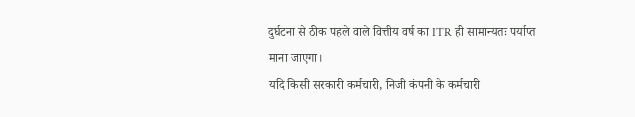दुर्घटना से ठीक पहले वाले वित्तीय वर्ष का ITR ही सामान्यतः पर्याप्त माना जाएगा।
यदि किसी सरकारी कर्मचारी, निजी कंपनी के कर्मचारी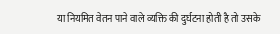या नियमित वेतन पाने वाले व्यक्ति की दुर्घटना होती है तो उसके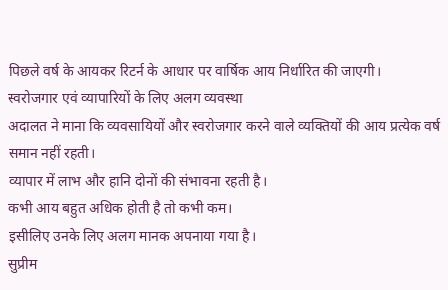पिछले वर्ष के आयकर रिटर्न के आधार पर वार्षिक आय निर्धारित की जाएगी।
स्वरोजगार एवं व्यापारियों के लिए अलग व्यवस्था
अदालत ने माना कि व्यवसायियों और स्वरोजगार करने वाले व्यक्तियों की आय प्रत्येक वर्ष समान नहीं रहती।
व्यापार में लाभ और हानि दोनों की संभावना रहती है।
कभी आय बहुत अधिक होती है तो कभी कम।
इसीलिए उनके लिए अलग मानक अपनाया गया है।
सुप्रीम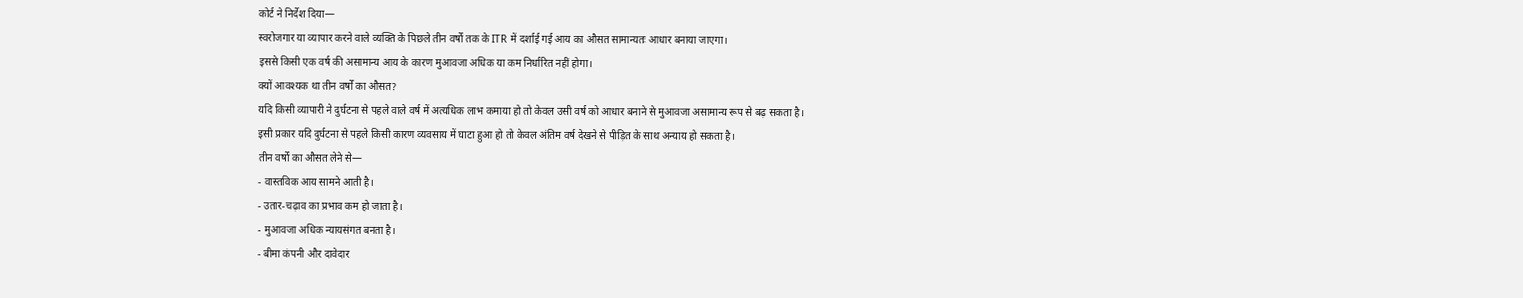कोर्ट ने निर्देश दिया—
स्वरोजगार या व्यापार करने वाले व्यक्ति के पिछले तीन वर्षों तक के ITR में दर्शाई गई आय का औसत सामान्यतः आधार बनाया जाएगा।
इससे किसी एक वर्ष की असामान्य आय के कारण मुआवजा अधिक या कम निर्धारित नहीं होगा।
क्यों आवश्यक था तीन वर्षों का औसत?
यदि किसी व्यापारी ने दुर्घटना से पहले वाले वर्ष में अत्यधिक लाभ कमाया हो तो केवल उसी वर्ष को आधार बनाने से मुआवजा असामान्य रूप से बढ़ सकता है।
इसी प्रकार यदि दुर्घटना से पहले किसी कारण व्यवसाय में घाटा हुआ हो तो केवल अंतिम वर्ष देखने से पीड़ित के साथ अन्याय हो सकता है।
तीन वर्षों का औसत लेने से—
- वास्तविक आय सामने आती है।
- उतार-चढ़ाव का प्रभाव कम हो जाता है।
- मुआवजा अधिक न्यायसंगत बनता है।
- बीमा कंपनी और दावेदार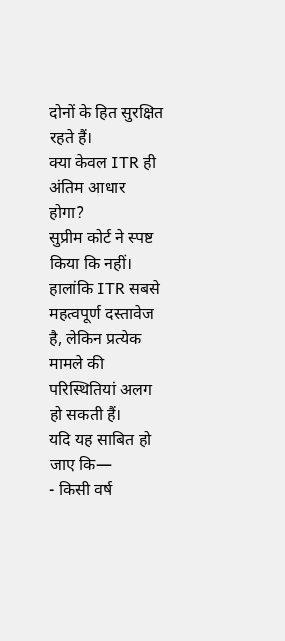दोनों के हित सुरक्षित रहते हैं।
क्या केवल ITR ही अंतिम आधार होगा?
सुप्रीम कोर्ट ने स्पष्ट किया कि नहीं।
हालांकि ITR सबसे महत्वपूर्ण दस्तावेज है, लेकिन प्रत्येक मामले की परिस्थितियां अलग हो सकती हैं।
यदि यह साबित हो जाए कि—
- किसी वर्ष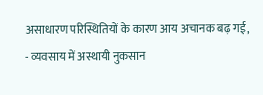असाधारण परिस्थितियों के कारण आय अचानक बढ़ गई,
- व्यवसाय में अस्थायी नुकसान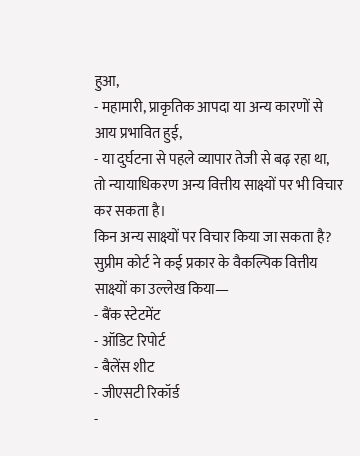हुआ,
- महामारी, प्राकृतिक आपदा या अन्य कारणों से आय प्रभावित हुई,
- या दुर्घटना से पहले व्यापार तेजी से बढ़ रहा था,
तो न्यायाधिकरण अन्य वित्तीय साक्ष्यों पर भी विचार कर सकता है।
किन अन्य साक्ष्यों पर विचार किया जा सकता है?
सुप्रीम कोर्ट ने कई प्रकार के वैकल्पिक वित्तीय साक्ष्यों का उल्लेख किया—
- बैंक स्टेटमेंट
- ऑडिट रिपोर्ट
- बैलेंस शीट
- जीएसटी रिकॉर्ड
-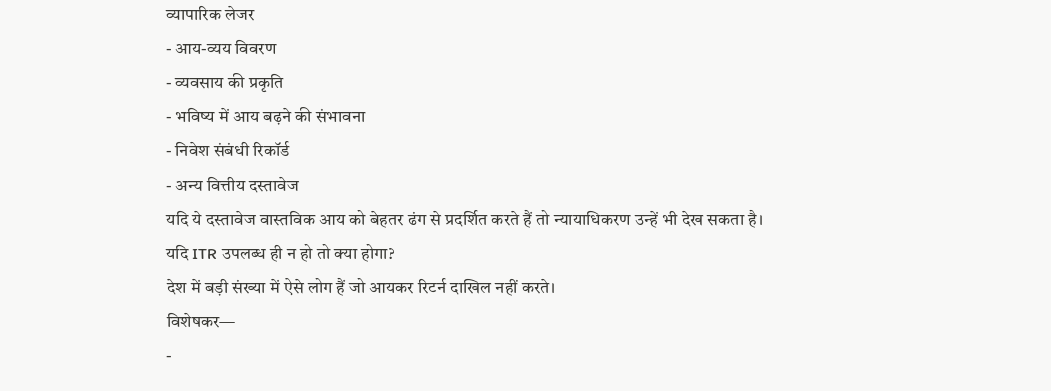व्यापारिक लेजर
- आय-व्यय विवरण
- व्यवसाय की प्रकृति
- भविष्य में आय बढ़ने की संभावना
- निवेश संबंधी रिकॉर्ड
- अन्य वित्तीय दस्तावेज
यदि ये दस्तावेज वास्तविक आय को बेहतर ढंग से प्रदर्शित करते हैं तो न्यायाधिकरण उन्हें भी देख सकता है।
यदि ITR उपलब्ध ही न हो तो क्या होगा?
देश में बड़ी संख्या में ऐसे लोग हैं जो आयकर रिटर्न दाखिल नहीं करते।
विशेषकर—
-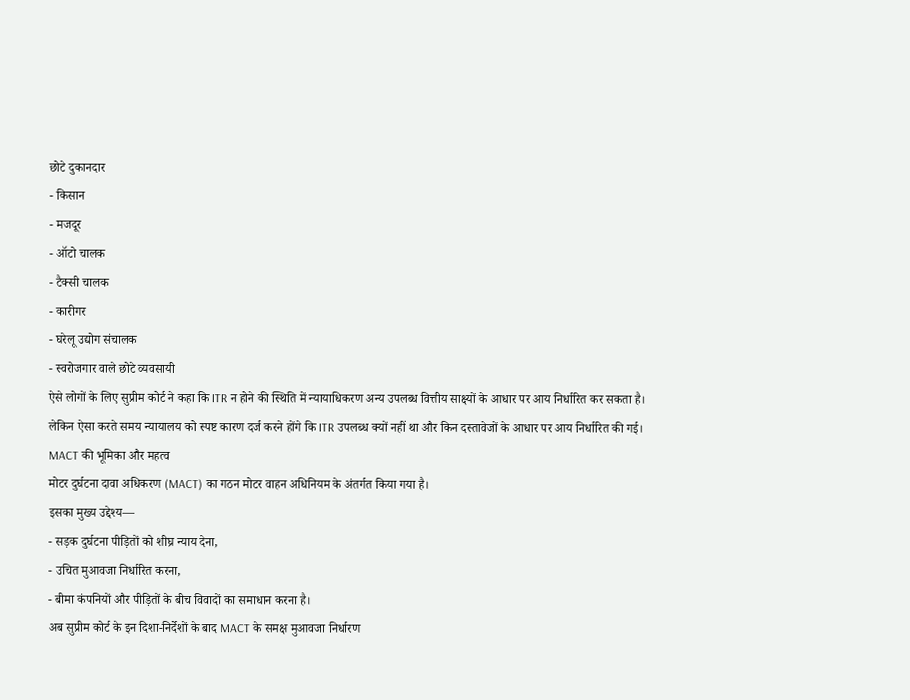छोटे दुकानदार
- किसान
- मजदूर
- ऑटो चालक
- टैक्सी चालक
- कारीगर
- घरेलू उद्योग संचालक
- स्वरोजगार वाले छोटे व्यवसायी
ऐसे लोगों के लिए सुप्रीम कोर्ट ने कहा कि ITR न होने की स्थिति में न्यायाधिकरण अन्य उपलब्ध वित्तीय साक्ष्यों के आधार पर आय निर्धारित कर सकता है।
लेकिन ऐसा करते समय न्यायालय को स्पष्ट कारण दर्ज करने होंगे कि ITR उपलब्ध क्यों नहीं था और किन दस्तावेजों के आधार पर आय निर्धारित की गई।
MACT की भूमिका और महत्व
मोटर दुर्घटना दावा अधिकरण (MACT) का गठन मोटर वाहन अधिनियम के अंतर्गत किया गया है।
इसका मुख्य उद्देश्य—
- सड़क दुर्घटना पीड़ितों को शीघ्र न्याय देना,
- उचित मुआवजा निर्धारित करना,
- बीमा कंपनियों और पीड़ितों के बीच विवादों का समाधान करना है।
अब सुप्रीम कोर्ट के इन दिशा-निर्देशों के बाद MACT के समक्ष मुआवजा निर्धारण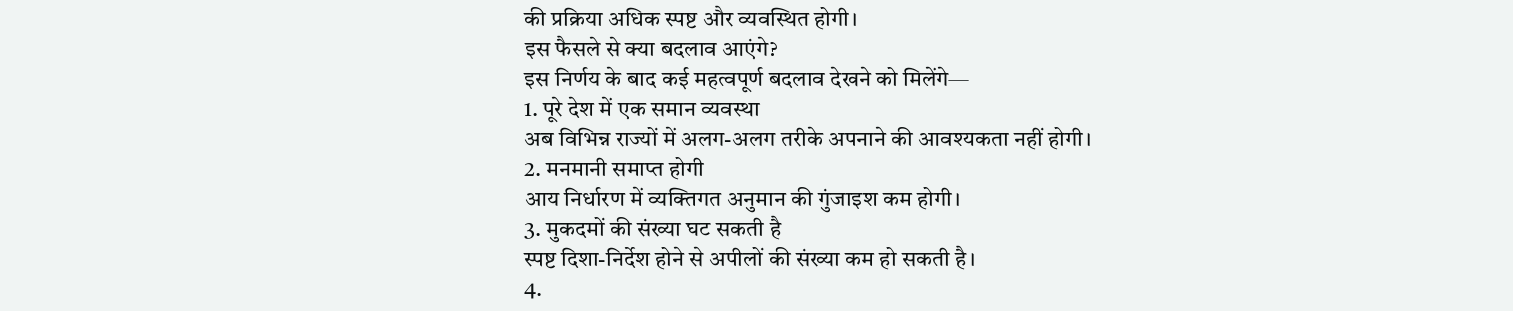की प्रक्रिया अधिक स्पष्ट और व्यवस्थित होगी।
इस फैसले से क्या बदलाव आएंगे?
इस निर्णय के बाद कई महत्वपूर्ण बदलाव देखने को मिलेंगे—
1. पूरे देश में एक समान व्यवस्था
अब विभिन्न राज्यों में अलग-अलग तरीके अपनाने की आवश्यकता नहीं होगी।
2. मनमानी समाप्त होगी
आय निर्धारण में व्यक्तिगत अनुमान की गुंजाइश कम होगी।
3. मुकदमों की संख्या घट सकती है
स्पष्ट दिशा-निर्देश होने से अपीलों की संख्या कम हो सकती है।
4.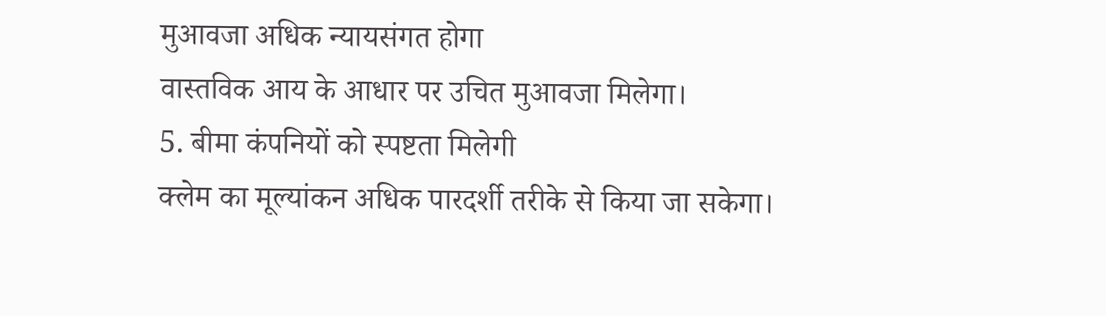मुआवजा अधिक न्यायसंगत होगा
वास्तविक आय के आधार पर उचित मुआवजा मिलेगा।
5. बीमा कंपनियों को स्पष्टता मिलेगी
क्लेम का मूल्यांकन अधिक पारदर्शी तरीके से किया जा सकेगा।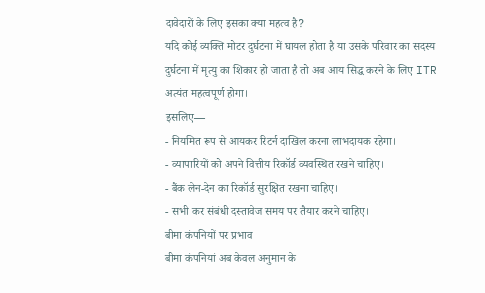दावेदारों के लिए इसका क्या महत्व है?
यदि कोई व्यक्ति मोटर दुर्घटना में घायल होता है या उसके परिवार का सदस्य दुर्घटना में मृत्यु का शिकार हो जाता है तो अब आय सिद्ध करने के लिए ITR अत्यंत महत्वपूर्ण होगा।
इसलिए—
- नियमित रूप से आयकर रिटर्न दाखिल करना लाभदायक रहेगा।
- व्यापारियों को अपने वित्तीय रिकॉर्ड व्यवस्थित रखने चाहिए।
- बैंक लेन-देन का रिकॉर्ड सुरक्षित रखना चाहिए।
- सभी कर संबंधी दस्तावेज समय पर तैयार करने चाहिए।
बीमा कंपनियों पर प्रभाव
बीमा कंपनियां अब केवल अनुमान के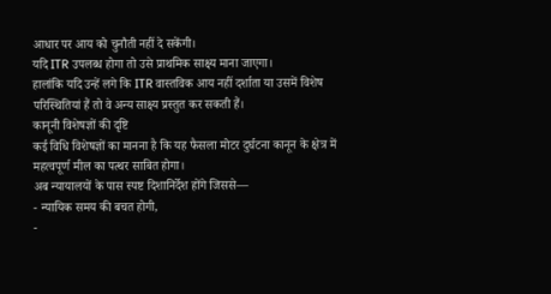आधार पर आय को चुनौती नहीं दे सकेंगी।
यदि ITR उपलब्ध होगा तो उसे प्राथमिक साक्ष्य माना जाएगा।
हालांकि यदि उन्हें लगे कि ITR वास्तविक आय नहीं दर्शाता या उसमें विशेष परिस्थितियां हैं तो वे अन्य साक्ष्य प्रस्तुत कर सकती हैं।
कानूनी विशेषज्ञों की दृष्टि
कई विधि विशेषज्ञों का मानना है कि यह फैसला मोटर दुर्घटना कानून के क्षेत्र में महत्वपूर्ण मील का पत्थर साबित होगा।
अब न्यायालयों के पास स्पष्ट दिशानिर्देश होंगे जिससे—
- न्यायिक समय की बचत होगी,
-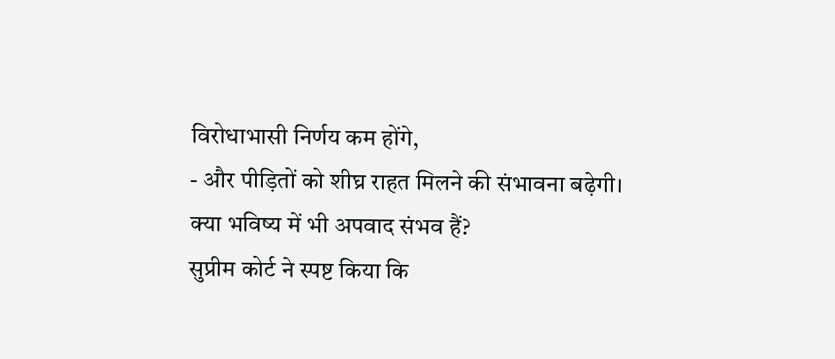विरोधाभासी निर्णय कम होंगे,
- और पीड़ितों को शीघ्र राहत मिलने की संभावना बढ़ेगी।
क्या भविष्य में भी अपवाद संभव हैं?
सुप्रीम कोर्ट ने स्पष्ट किया कि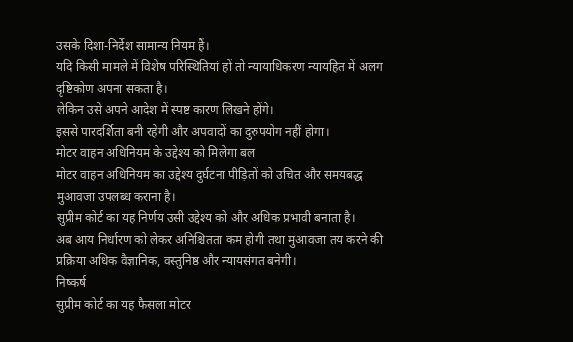उसके दिशा-निर्देश सामान्य नियम हैं।
यदि किसी मामले में विशेष परिस्थितियां हों तो न्यायाधिकरण न्यायहित में अलग दृष्टिकोण अपना सकता है।
लेकिन उसे अपने आदेश में स्पष्ट कारण लिखने होंगे।
इससे पारदर्शिता बनी रहेगी और अपवादों का दुरुपयोग नहीं होगा।
मोटर वाहन अधिनियम के उद्देश्य को मिलेगा बल
मोटर वाहन अधिनियम का उद्देश्य दुर्घटना पीड़ितों को उचित और समयबद्ध मुआवजा उपलब्ध कराना है।
सुप्रीम कोर्ट का यह निर्णय उसी उद्देश्य को और अधिक प्रभावी बनाता है।
अब आय निर्धारण को लेकर अनिश्चितता कम होगी तथा मुआवजा तय करने की प्रक्रिया अधिक वैज्ञानिक, वस्तुनिष्ठ और न्यायसंगत बनेगी।
निष्कर्ष
सुप्रीम कोर्ट का यह फैसला मोटर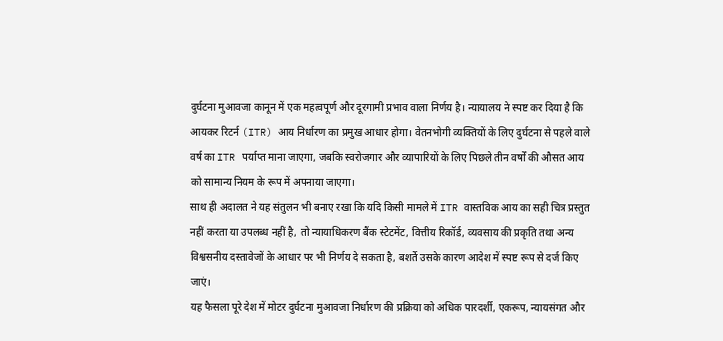दुर्घटना मुआवजा कानून में एक महत्वपूर्ण और दूरगामी प्रभाव वाला निर्णय है। न्यायालय ने स्पष्ट कर दिया है कि आयकर रिटर्न (ITR) आय निर्धारण का प्रमुख आधार होगा। वेतनभोगी व्यक्तियों के लिए दुर्घटना से पहले वाले वर्ष का ITR पर्याप्त माना जाएगा, जबकि स्वरोजगार और व्यापारियों के लिए पिछले तीन वर्षों की औसत आय को सामान्य नियम के रूप में अपनाया जाएगा।
साथ ही अदालत ने यह संतुलन भी बनाए रखा कि यदि किसी मामले में ITR वास्तविक आय का सही चित्र प्रस्तुत नहीं करता या उपलब्ध नहीं है, तो न्यायाधिकरण बैंक स्टेटमेंट, वित्तीय रिकॉर्ड, व्यवसाय की प्रकृति तथा अन्य विश्वसनीय दस्तावेजों के आधार पर भी निर्णय दे सकता है, बशर्ते उसके कारण आदेश में स्पष्ट रूप से दर्ज किए जाएं।
यह फैसला पूरे देश में मोटर दुर्घटना मुआवजा निर्धारण की प्रक्रिया को अधिक पारदर्शी, एकरूप, न्यायसंगत और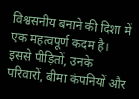विश्वसनीय बनाने की दिशा में एक महत्वपूर्ण कदम है। इससे पीड़ितों, उनके परिवारों, बीमा कंपनियों और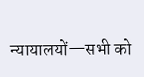न्यायालयों—सभी को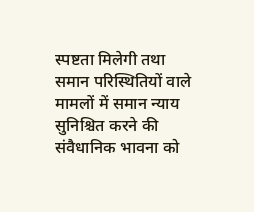स्पष्टता मिलेगी तथा समान परिस्थितियों वाले मामलों में समान न्याय सुनिश्चित करने की संवैधानिक भावना को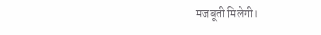मजबूती मिलेगी।